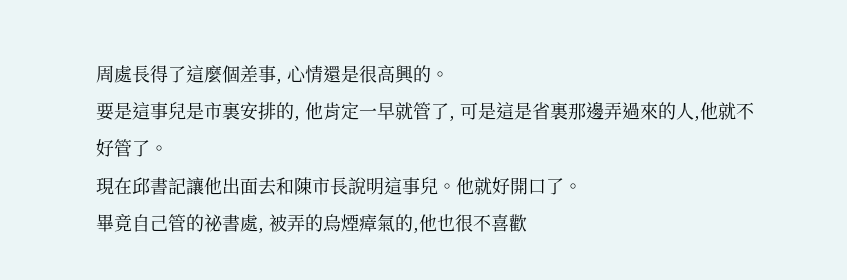周處長得了這麼個差事, 心情還是很高興的。
要是這事兒是市裏安排的, 他肯定一早就管了, 可是這是省裏那邊弄過來的人,他就不好管了。
現在邱書記讓他出面去和陳市長說明這事兒。他就好開口了。
畢竟自己管的祕書處, 被弄的烏煙瘴氣的,他也很不喜歡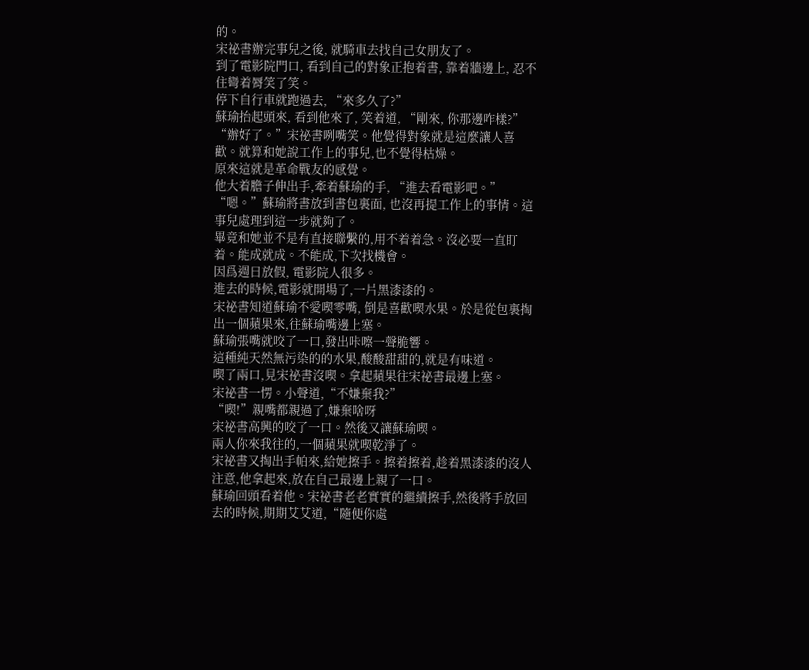的。
宋祕書辦完事兒之後, 就騎車去找自己女朋友了。
到了電影院門口, 看到自己的對象正抱着書, 靠着牆邊上, 忍不住彎着脣笑了笑。
停下自行車就跑過去, “來多久了?”
蘇瑜抬起頭來, 看到他來了, 笑着道, “剛來, 你那邊咋樣?”
“辦好了。”宋祕書咧嘴笑。他覺得對象就是這麼讓人喜歡。就算和她說工作上的事兒,也不覺得枯燥。
原來這就是革命戰友的感覺。
他大着膽子伸出手,牽着蘇瑜的手, “進去看電影吧。”
“嗯。”蘇瑜將書放到書包裏面, 也沒再提工作上的事情。這事兒處理到這一步就夠了。
畢竟和她並不是有直接聯繫的,用不着着急。沒必要一直盯着。能成就成。不能成,下次找機會。
因爲週日放假, 電影院人很多。
進去的時候,電影就開場了,一片黑漆漆的。
宋祕書知道蘇瑜不愛喫零嘴, 倒是喜歡喫水果。於是從包裏掏出一個蘋果來,往蘇瑜嘴邊上塞。
蘇瑜張嘴就咬了一口,發出咔嚓一聲脆響。
這種純天然無污染的的水果,酸酸甜甜的,就是有味道。
喫了兩口,見宋祕書沒喫。拿起蘋果往宋祕書最邊上塞。
宋祕書一愣。小聲道,“不嫌棄我?”
“喫!”親嘴都親過了,嫌棄啥呀
宋祕書高興的咬了一口。然後又讓蘇瑜喫。
兩人你來我往的,一個蘋果就喫乾淨了。
宋祕書又掏出手帕來,給她擦手。擦着擦着,趁着黑漆漆的沒人注意,他拿起來,放在自己最邊上親了一口。
蘇瑜回頭看着他。宋祕書老老實實的繼續擦手,然後將手放回去的時候,期期艾艾道,“隨便你處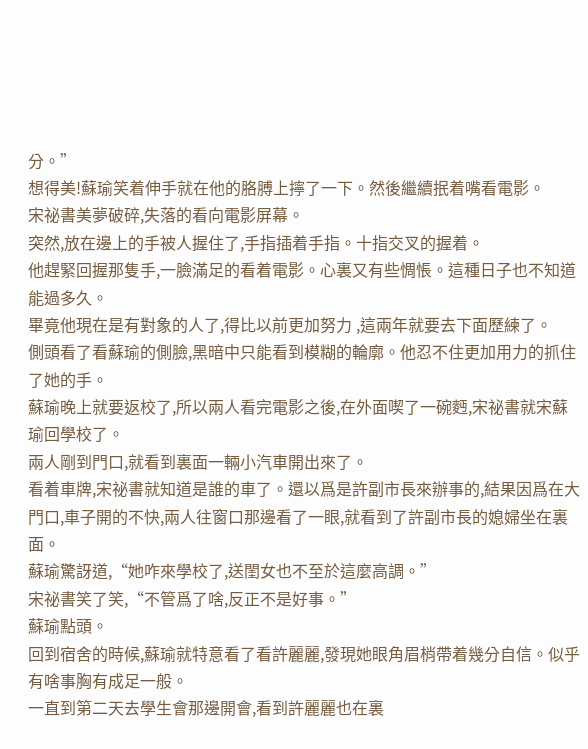分。”
想得美!蘇瑜笑着伸手就在他的胳膊上擰了一下。然後繼續抿着嘴看電影。
宋祕書美夢破碎,失落的看向電影屏幕。
突然,放在邊上的手被人握住了,手指插着手指。十指交叉的握着。
他趕緊回握那隻手,一臉滿足的看着電影。心裏又有些惆悵。這種日子也不知道能過多久。
畢竟他現在是有對象的人了,得比以前更加努力 ,這兩年就要去下面歷練了。
側頭看了看蘇瑜的側臉,黑暗中只能看到模糊的輪廓。他忍不住更加用力的抓住了她的手。
蘇瑜晚上就要返校了,所以兩人看完電影之後,在外面喫了一碗麪,宋祕書就宋蘇瑜回學校了。
兩人剛到門口,就看到裏面一輛小汽車開出來了。
看着車牌,宋祕書就知道是誰的車了。還以爲是許副市長來辦事的,結果因爲在大門口,車子開的不快,兩人往窗口那邊看了一眼,就看到了許副市長的媳婦坐在裏面。
蘇瑜驚訝道,“她咋來學校了,送閨女也不至於這麼高調。”
宋祕書笑了笑,“不管爲了啥,反正不是好事。”
蘇瑜點頭。
回到宿舍的時候,蘇瑜就特意看了看許麗麗,發現她眼角眉梢帶着幾分自信。似乎有啥事胸有成足一般。
一直到第二天去學生會那邊開會,看到許麗麗也在裏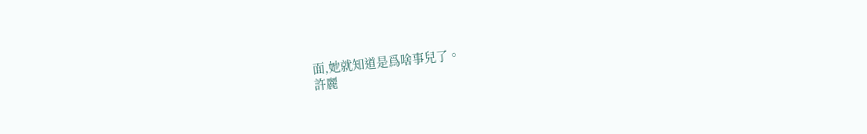面,她就知道是爲啥事兒了。
許麗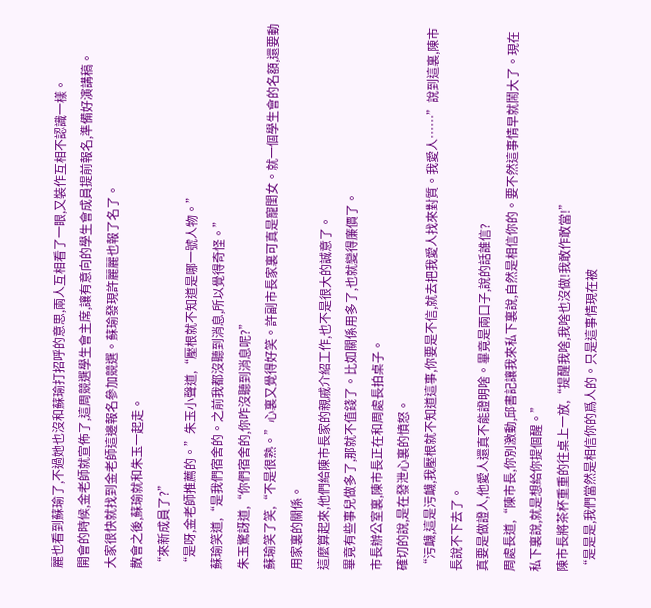麗也看到蘇瑜了,不過她也沒和蘇瑜打招呼的意思,兩人互相看了一眼,又裝作互相不認識一樣。
開會的時候,金老師就宣佈了,這周競選學生會主席,讓有意向的學生會成員提前報名,準備好演講稿。
大家很快就找到金老師這邊報名參加競選。蘇瑜發現許麗麗也報了名了。
散會之後,蘇瑜就和朱玉一起走。
“來新成員了?”
“是呀,金老師推薦的。”朱玉小聲道,“壓根就不知道是哪一號人物。”
蘇瑜笑道,“是我們宿舍的。之前我都沒聽到消息,所以覺得奇怪。”
朱玉驚訝道,“你們宿舍的,你咋沒聽到消息呢?”
蘇瑜笑了笑,“不是很熟。”心裏又覺得好笑。許副市長家裏可真是寵閨女。就一個學生會的名額,還要動用家裏的關係。
這麼算起來,他們給陳市長家的親戚介紹工作,也不是很大的誠意了。
畢竟有些事兒做多了,那就不值錢了。比如關係用多了,也就變得廉價了。
市長辦公室裏,陳市長正在和周處長拍桌子。
確切的說,是在發泄心裏的憤怒。
“污衊,這是污衊,我壓根就不知道這事,你要是不信,就去把我愛人找來對質。我愛人……”說到這裏,陳市長說不下去了。
真要是做證人,他愛人還真不能證明啥。畢竟是兩口子,說的話誰信?
周處長道,“陳市長,你別激動,邱書記讓我來私下裏說,自然是相信你的。要不然這事情早就鬧大了。現在私下裏說,就是想給你提個醒。”
陳市長將茶杯重重的往桌上一放,“提醒我啥,我啥也沒做!我敢作敢當!”
“是是是,我們當然是相信你的爲人的。只是這事情現在被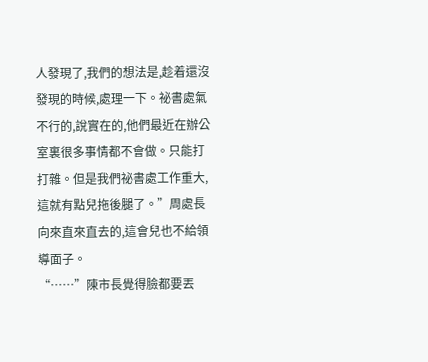人發現了,我們的想法是,趁着還沒發現的時候,處理一下。祕書處氣不行的,說實在的,他們最近在辦公室裏很多事情都不會做。只能打打雜。但是我們祕書處工作重大,這就有點兒拖後腿了。”周處長向來直來直去的,這會兒也不給領導面子。
“……”陳市長覺得臉都要丟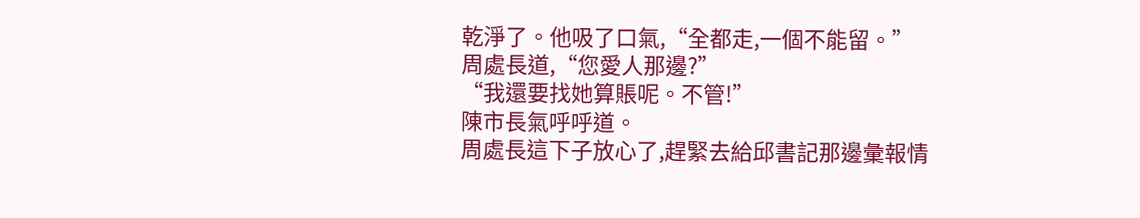乾淨了。他吸了口氣,“全都走,一個不能留。”
周處長道,“您愛人那邊?”
“我還要找她算賬呢。不管!”
陳市長氣呼呼道。
周處長這下子放心了,趕緊去給邱書記那邊彙報情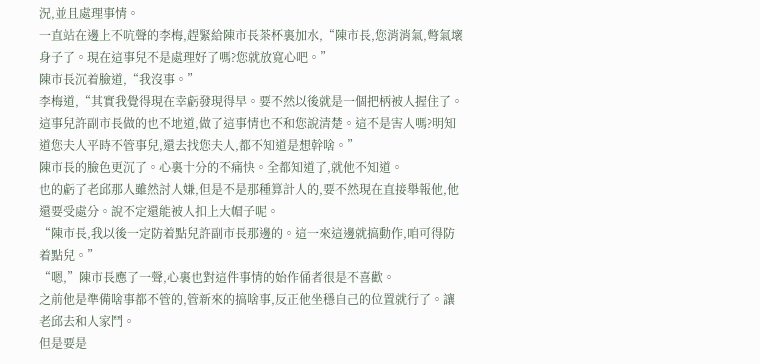況,並且處理事情。
一直站在邊上不吭聲的李梅,趕緊給陳市長茶杯裏加水,“陳市長,您消消氣,彆氣壞身子了。現在這事兒不是處理好了嗎?您就放寬心吧。”
陳市長沉着臉道,“我沒事。”
李梅道,“其實我覺得現在幸虧發現得早。要不然以後就是一個把柄被人握住了。這事兒許副市長做的也不地道,做了這事情也不和您說清楚。這不是害人嗎?明知道您夫人平時不管事兒,還去找您夫人,都不知道是想幹啥。”
陳市長的臉色更沉了。心裏十分的不痛快。全都知道了,就他不知道。
也的虧了老邱那人雖然討人嫌,但是不是那種算計人的,要不然現在直接舉報他,他還要受處分。說不定還能被人扣上大帽子呢。
“陳市長,我以後一定防着點兒許副市長那邊的。這一來這邊就搞動作,咱可得防着點兒。”
“嗯,”陳市長應了一聲,心裏也對這件事情的始作俑者很是不喜歡。
之前他是準備啥事都不管的,管新來的搞啥事,反正他坐穩自己的位置就行了。讓老邱去和人家鬥。
但是要是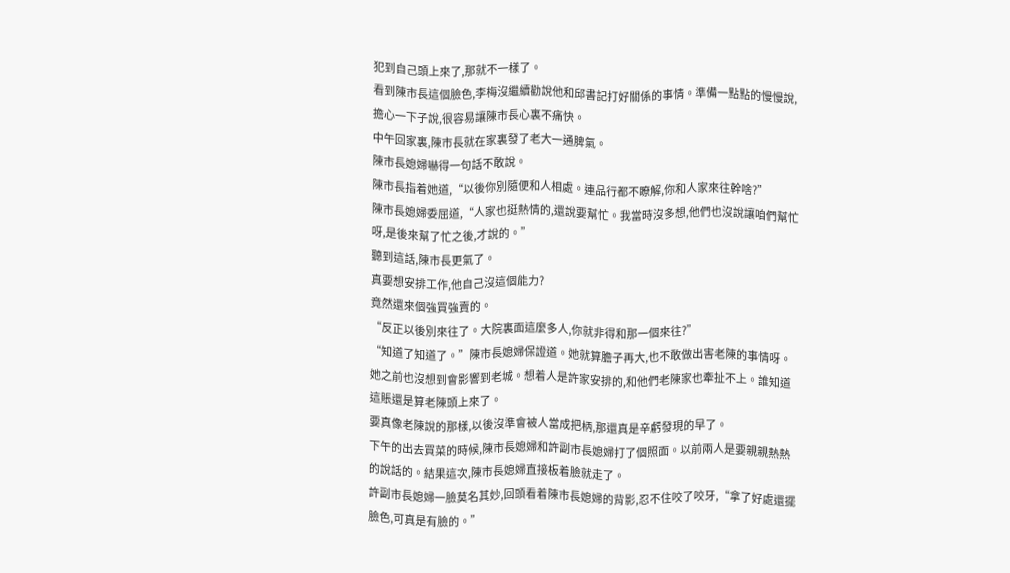犯到自己頭上來了,那就不一樣了。
看到陳市長這個臉色,李梅沒繼續勸說他和邱書記打好關係的事情。準備一點點的慢慢說,擔心一下子說,很容易讓陳市長心裏不痛快。
中午回家裏,陳市長就在家裏發了老大一通脾氣。
陳市長媳婦嚇得一句話不敢說。
陳市長指着她道,“以後你別隨便和人相處。連品行都不瞭解,你和人家來往幹啥?”
陳市長媳婦委屈道,“人家也挺熱情的,還說要幫忙。我當時沒多想,他們也沒說讓咱們幫忙呀,是後來幫了忙之後,才說的。”
聽到這話,陳市長更氣了。
真要想安排工作,他自己沒這個能力?
竟然還來個強買強賣的。
“反正以後別來往了。大院裏面這麼多人,你就非得和那一個來往?”
“知道了知道了。”陳市長媳婦保證道。她就算膽子再大,也不敢做出害老陳的事情呀。
她之前也沒想到會影響到老城。想着人是許家安排的,和他們老陳家也牽扯不上。誰知道這賬還是算老陳頭上來了。
要真像老陳說的那樣,以後沒準會被人當成把柄,那還真是辛虧發現的早了。
下午的出去買菜的時候,陳市長媳婦和許副市長媳婦打了個照面。以前兩人是要親親熱熱的說話的。結果這次,陳市長媳婦直接板着臉就走了。
許副市長媳婦一臉莫名其妙,回頭看着陳市長媳婦的背影,忍不住咬了咬牙,“拿了好處還擺臉色,可真是有臉的。”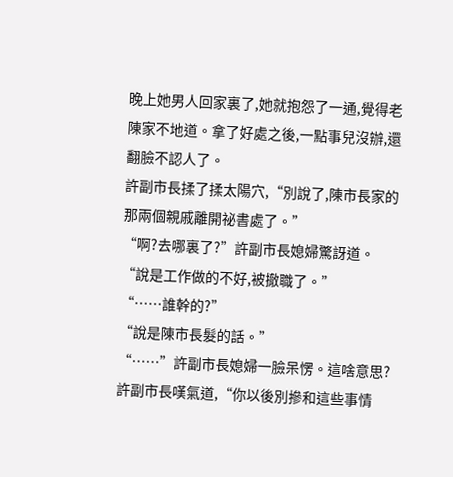晚上她男人回家裏了,她就抱怨了一通,覺得老陳家不地道。拿了好處之後,一點事兒沒辦,還翻臉不認人了。
許副市長揉了揉太陽穴,“別說了,陳市長家的那兩個親戚離開祕書處了。”
“啊?去哪裏了?”許副市長媳婦驚訝道。
“說是工作做的不好,被撤職了。”
“……誰幹的?”
“說是陳市長髮的話。”
“……”許副市長媳婦一臉呆愣。這啥意思?
許副市長嘆氣道,“你以後別摻和這些事情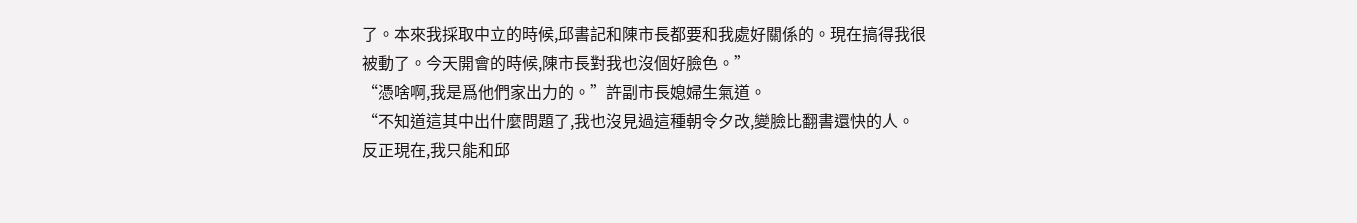了。本來我採取中立的時候,邱書記和陳市長都要和我處好關係的。現在搞得我很被動了。今天開會的時候,陳市長對我也沒個好臉色。”
“憑啥啊,我是爲他們家出力的。”許副市長媳婦生氣道。
“不知道這其中出什麼問題了,我也沒見過這種朝令夕改,變臉比翻書還快的人。反正現在,我只能和邱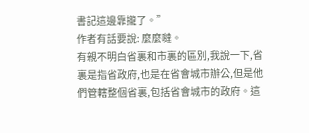書記這邊靠攏了。”
作者有話要說: 麼麼噠。
有親不明白省裏和市裏的區別,我說一下,省裏是指省政府,也是在省會城市辦公,但是他們管轄整個省裏,包括省會城市的政府。這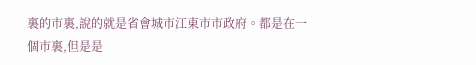裏的市裏,說的就是省會城市江東市市政府。都是在一個市裏,但是是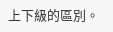上下級的區別。